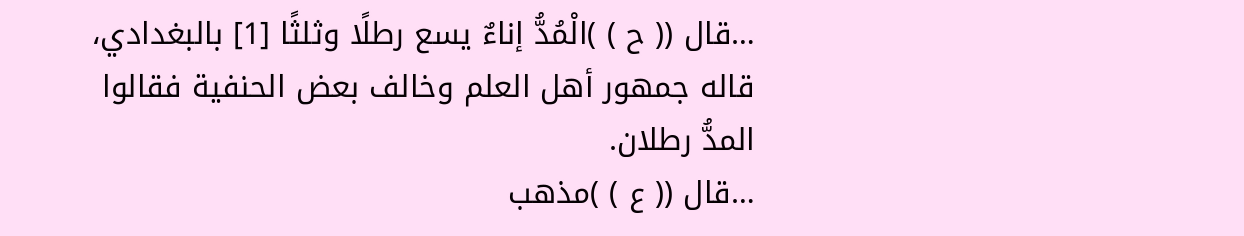…قال (( ح ) )الْمُدُّ إناءٌ يسع رطلًا وثلثًا [1] بالبغدادي، قاله جمهور أهل العلم وخالف بعض الحنفية فقالوا المدُّ رطلان.
…قال (( ع ) )مذهب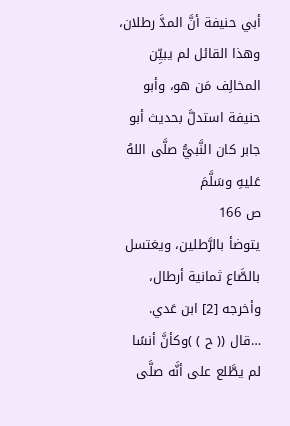أبي حنيفة أنَّ المدَّ رطلان، وهذا القائل لم يبيِّن المخالِف مَن هو، وأبو حنيفة استدلَّ بحديث أبو جابر كان النَّبيُّ صلَّى اللهُ عَليهِ وسَلَّمَ
ص 166
يتوضأ بالرَّطلين، ويغتسل بالصَّاع ثمانية أرطال، وأخرجه [2] ابن عَدي.
…قال (( ح ) )وكأنَّ أنسًا لم يطَّلع على أنَّه صلَّى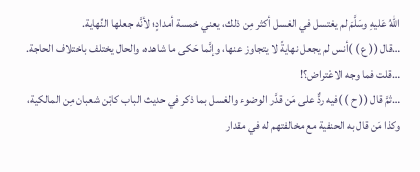اللهُ عَليهِ وسَلَّمَ لم يغتسل في الغسل أكثر مِن ذلك، يعني خمسة أمدادٍ؛ لأنَّه جعلها النِّهاية.
…قال (( ع ) )أنس لم يجعل نهايةً لا يتجاوز عنها، وإنَّما حَكى ما شاهده، والحال يختلف باختلاف الحاجة.
…قلت فما وجه الاعْتراض؟!
…ثمَّ قال (( ح ) )فيه ردٌّ على مَن قدَّر الوضوء والغسل بما ذكر في حديث الباب كابْن شعبان مِن المالكية، وكذا مَن قال به الحنفية مع مخالفتهم له في مقدار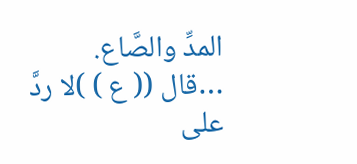المدِّ والصَّاع.
…قال (( ع ) )لا ردَّ على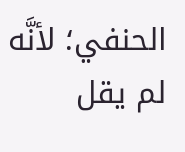الحنفي؛ لأنَّه لم يقل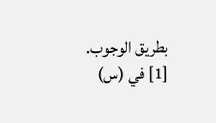بطريق الوجوب.
[1] في (س)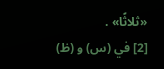«ثلاثًا» .
[2] في (س) و (ظ)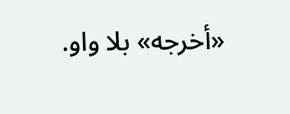«أخرجه» بلا واو.